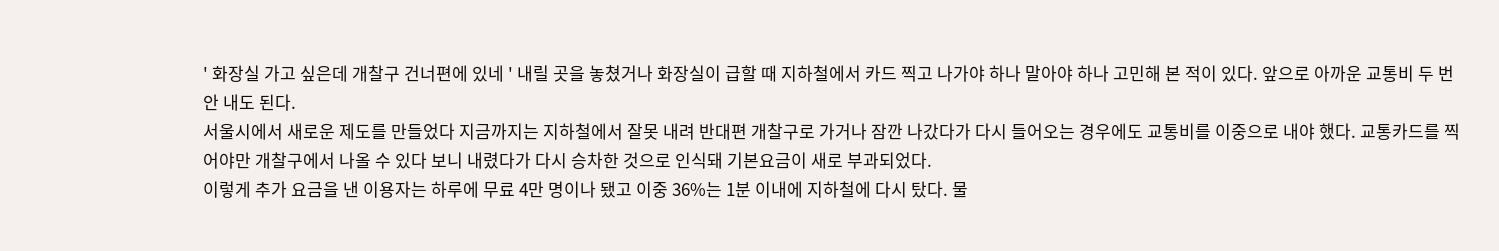' 화장실 가고 싶은데 개찰구 건너편에 있네 ' 내릴 곳을 놓쳤거나 화장실이 급할 때 지하철에서 카드 찍고 나가야 하나 말아야 하나 고민해 본 적이 있다. 앞으로 아까운 교통비 두 번 안 내도 된다.
서울시에서 새로운 제도를 만들었다 지금까지는 지하철에서 잘못 내려 반대편 개찰구로 가거나 잠깐 나갔다가 다시 들어오는 경우에도 교통비를 이중으로 내야 했다. 교통카드를 찍어야만 개찰구에서 나올 수 있다 보니 내렸다가 다시 승차한 것으로 인식돼 기본요금이 새로 부과되었다.
이렇게 추가 요금을 낸 이용자는 하루에 무료 4만 명이나 됐고 이중 36%는 1분 이내에 지하철에 다시 탔다. 물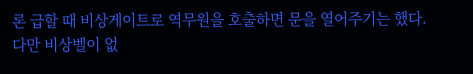론 급할 때 비상게이트로 역무원을 호출하면 문을 열어주기는 했다.
다만 비상벨이 없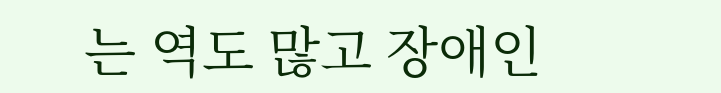는 역도 많고 장애인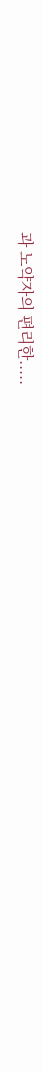과 노약자의 편리한.....